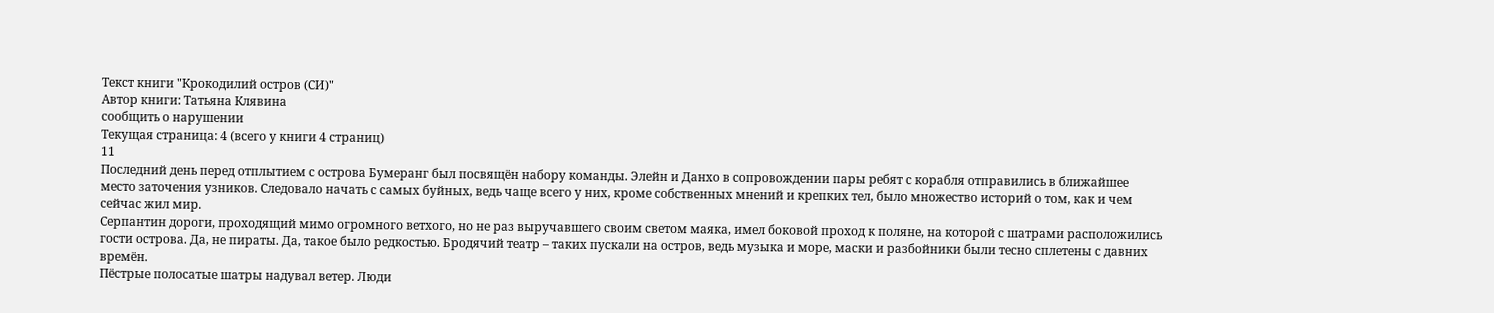Текст книги "Крокодилий остров (СИ)"
Автор книги: Татьяна Клявина
сообщить о нарушении
Текущая страница: 4 (всего у книги 4 страниц)
11
Последний день перед отплытием с острова Бумеранг был посвящён набору команды. Элейн и Данхо в сопровождении пары ребят с корабля отправились в ближайшее место заточения узников. Следовало начать с самых буйных, ведь чаще всего у них, кроме собственных мнений и крепких тел, было множество историй о том, как и чем сейчас жил мир.
Серпантин дороги, проходящий мимо огромного ветхого, но не раз выручавшего своим светом маяка, имел боковой проход к поляне, на которой с шатрами расположились гости острова. Да, не пираты. Да, такое было редкостью. Бродячий театр – таких пускали на остров, ведь музыка и море, маски и разбойники были тесно сплетены с давних времён.
Пёстрые полосатые шатры надувал ветер. Люди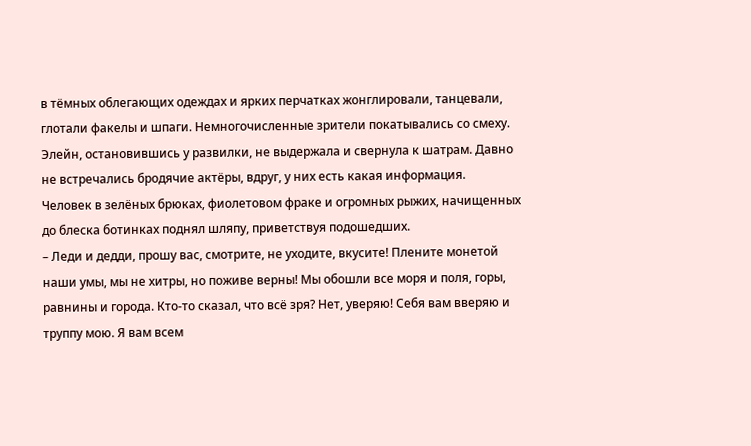в тёмных облегающих одеждах и ярких перчатках жонглировали, танцевали, глотали факелы и шпаги. Немногочисленные зрители покатывались со смеху. Элейн, остановившись у развилки, не выдержала и свернула к шатрам. Давно не встречались бродячие актёры, вдруг, у них есть какая информация.
Человек в зелёных брюках, фиолетовом фраке и огромных рыжих, начищенных до блеска ботинках поднял шляпу, приветствуя подошедших.
– Леди и дедди, прошу вас, смотрите, не уходите, вкусите! Плените монетой наши умы, мы не хитры, но поживе верны! Мы обошли все моря и поля, горы, равнины и города. Кто-то сказал, что всё зря? Нет, уверяю! Себя вам вверяю и труппу мою. Я вам всем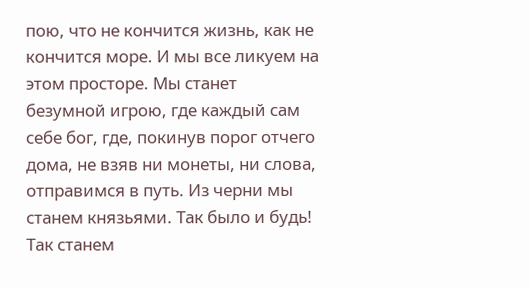пою, что не кончится жизнь, как не кончится море. И мы все ликуем на этом просторе. Мы станет безумной игрою, где каждый сам себе бог, где, покинув порог отчего дома, не взяв ни монеты, ни слова, отправимся в путь. Из черни мы станем князьями. Так было и будь! Так станем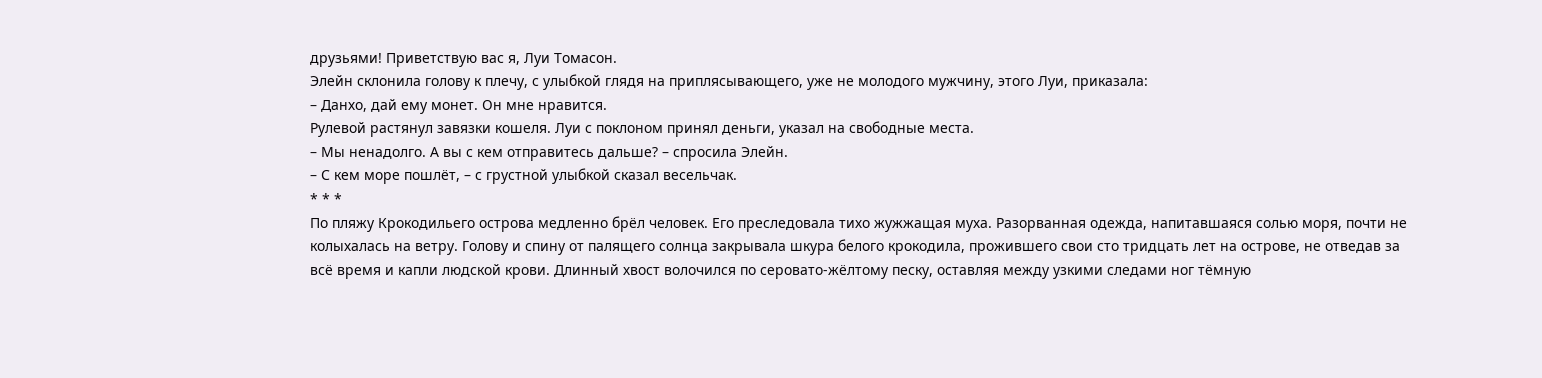друзьями! Приветствую вас я, Луи Томасон.
Элейн склонила голову к плечу, с улыбкой глядя на приплясывающего, уже не молодого мужчину, этого Луи, приказала:
– Данхо, дай ему монет. Он мне нравится.
Рулевой растянул завязки кошеля. Луи с поклоном принял деньги, указал на свободные места.
– Мы ненадолго. А вы с кем отправитесь дальше? – спросила Элейн.
– С кем море пошлёт, – с грустной улыбкой сказал весельчак.
* * *
По пляжу Крокодильего острова медленно брёл человек. Его преследовала тихо жужжащая муха. Разорванная одежда, напитавшаяся солью моря, почти не колыхалась на ветру. Голову и спину от палящего солнца закрывала шкура белого крокодила, прожившего свои сто тридцать лет на острове, не отведав за всё время и капли людской крови. Длинный хвост волочился по серовато-жёлтому песку, оставляя между узкими следами ног тёмную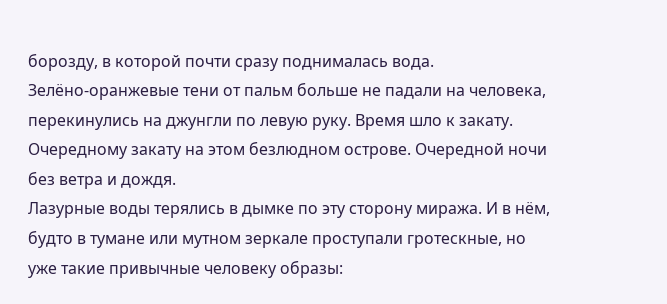борозду, в которой почти сразу поднималась вода.
Зелёно-оранжевые тени от пальм больше не падали на человека, перекинулись на джунгли по левую руку. Время шло к закату. Очередному закату на этом безлюдном острове. Очередной ночи без ветра и дождя.
Лазурные воды терялись в дымке по эту сторону миража. И в нём, будто в тумане или мутном зеркале проступали гротескные, но уже такие привычные человеку образы: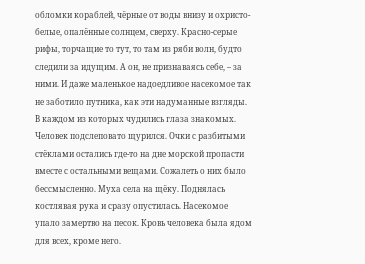обломки кораблей, чёрные от воды внизу и охристо-белые, опалённые солнцем, сверху. Красно-серые рифы, торчащие то тут, то там из ряби волн, будто следили за идущим. А он, не признаваясь себе, – за ними. И даже маленькое надоедливое насекомое так не заботило путника, как эти надуманные взгляды. В каждом из которых чудились глаза знакомых.
Человек подслеповато щурился. Очки с разбитыми стёклами остались где-то на дне морской пропасти вместе с остальными вещами. Сожалеть о них было бессмысленно. Муха села на щёку. Поднялась костлявая рука и сразу опустилась. Насекомое упало замертво на песок. Кровь человека была ядом для всех, кроме него.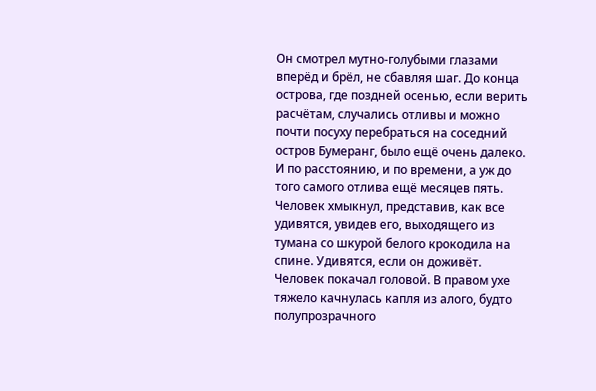Он смотрел мутно-голубыми глазами вперёд и брёл, не сбавляя шаг. До конца острова, где поздней осенью, если верить расчётам, случались отливы и можно почти посуху перебраться на соседний остров Бумеранг, было ещё очень далеко. И по расстоянию, и по времени, а уж до того самого отлива ещё месяцев пять.
Человек хмыкнул, представив, как все удивятся, увидев его, выходящего из тумана со шкурой белого крокодила на спине. Удивятся, если он доживёт. Человек покачал головой. В правом ухе тяжело качнулась капля из алого, будто полупрозрачного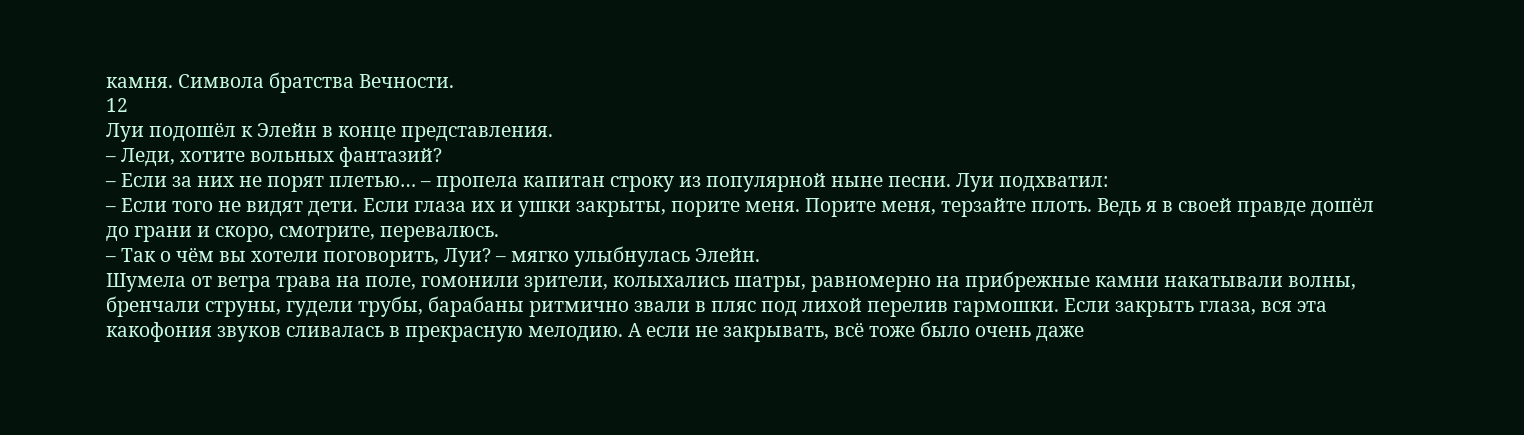камня. Символа братства Вечности.
12
Луи подошёл к Элейн в конце представления.
– Леди, хотите вольных фантазий?
– Если за них не порят плетью… – пропела капитан строку из популярной ныне песни. Луи подхватил:
– Если того не видят дети. Если глаза их и ушки закрыты, порите меня. Порите меня, терзайте плоть. Ведь я в своей правде дошёл до грани и скоро, смотрите, перевалюсь.
– Так о чём вы хотели поговорить, Луи? – мягко улыбнулась Элейн.
Шумела от ветра трава на поле, гомонили зрители, колыхались шатры, равномерно на прибрежные камни накатывали волны, бренчали струны, гудели трубы, барабаны ритмично звали в пляс под лихой перелив гармошки. Если закрыть глаза, вся эта какофония звуков сливалась в прекрасную мелодию. А если не закрывать, всё тоже было очень даже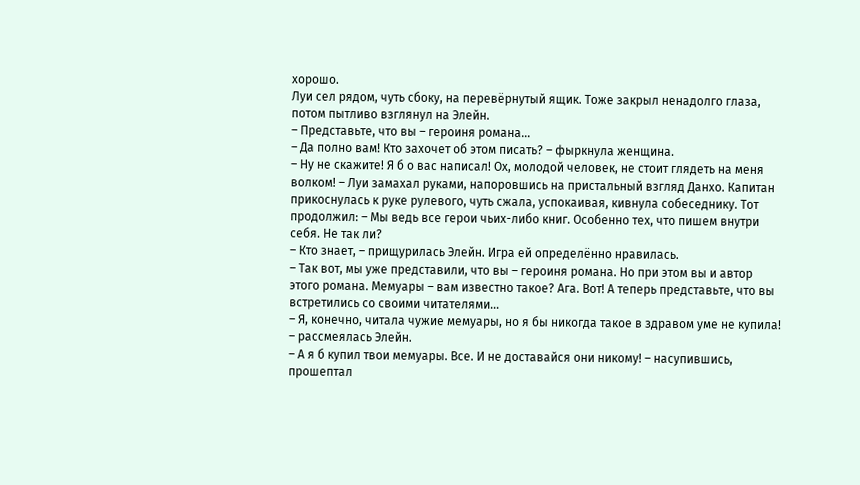хорошо.
Луи сел рядом, чуть сбоку, на перевёрнутый ящик. Тоже закрыл ненадолго глаза, потом пытливо взглянул на Элейн.
– Представьте, что вы – героиня романа…
– Да полно вам! Кто захочет об этом писать? – фыркнула женщина.
– Ну не скажите! Я б о вас написал! Ох, молодой человек, не стоит глядеть на меня волком! – Луи замахал руками, напоровшись на пристальный взгляд Данхо. Капитан прикоснулась к руке рулевого, чуть сжала, успокаивая, кивнула собеседнику. Тот продолжил: – Мы ведь все герои чьих-либо книг. Особенно тех, что пишем внутри себя. Не так ли?
– Кто знает, – прищурилась Элейн. Игра ей определённо нравилась.
– Так вот, мы уже представили, что вы – героиня романа. Но при этом вы и автор этого романа. Мемуары – вам известно такое? Ага. Вот! А теперь представьте, что вы встретились со своими читателями…
– Я, конечно, читала чужие мемуары, но я бы никогда такое в здравом уме не купила! – рассмеялась Элейн.
– А я б купил твои мемуары. Все. И не доставайся они никому! – насупившись, прошептал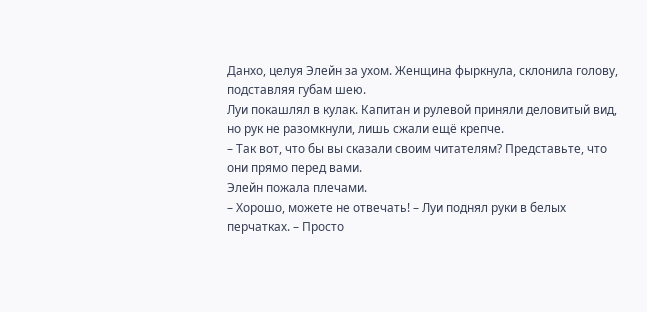Данхо, целуя Элейн за ухом. Женщина фыркнула, склонила голову, подставляя губам шею.
Луи покашлял в кулак. Капитан и рулевой приняли деловитый вид, но рук не разомкнули, лишь сжали ещё крепче.
– Так вот, что бы вы сказали своим читателям? Представьте, что они прямо перед вами.
Элейн пожала плечами.
– Хорошо, можете не отвечать! – Луи поднял руки в белых перчатках. – Просто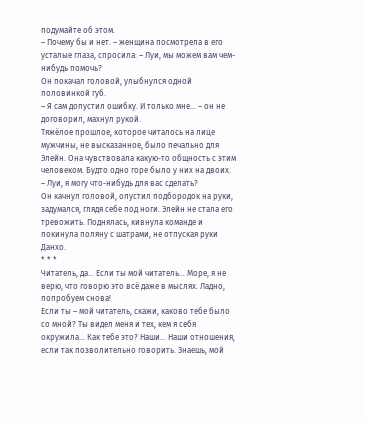подумайте об этом.
– Почему бы и нет. – женщина посмотрела в его усталые глаза, спросила: – Луи, мы можем вам чем-нибудь помочь?
Он покачал головой, улыбнулся одной половинкой губ.
– Я сам допустил ошибку. И только мне… – он не договорил, махнул рукой.
Тяжёлое прошлое, которое читалось на лице мужчины, не высказанное, было печально для Элейн. Она чувствовала какую-то общность с этим человеком. Будто одно горе было у них на двоих.
– Луи, я могу что-нибудь для вас сделать?
Он качнул головой, опустил подбородок на руки, задумался, глядя себе под ноги. Элейн не стала его тревожить. Поднялась, кивнула команде и покинула поляну с шатрами, не отпуская руки Данхо.
* * *
Читатель, да… Если ты мой читатель… Море, я не верю, что говорю это всё даже в мыслях. Ладно, попробуем снова!
Если ты – мой читатель, скажи, каково тебе было со мной? Ты видел меня и тех, кем я себя окружила… Как тебе это? Наши… Наши отношения, если так позволительно говорить. Знаешь, мой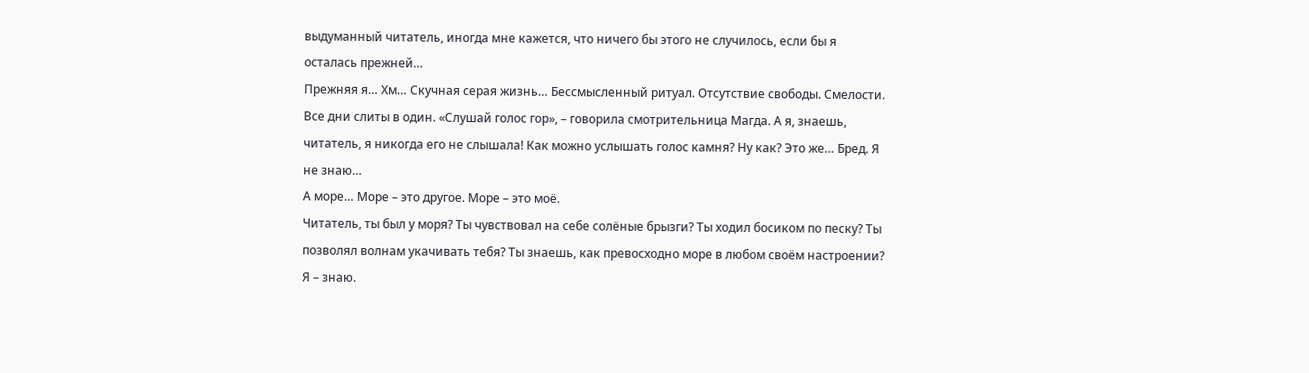выдуманный читатель, иногда мне кажется, что ничего бы этого не случилось, если бы я осталась прежней…
Прежняя я… Хм… Скучная серая жизнь… Бессмысленный ритуал. Отсутствие свободы. Смелости. Все дни слиты в один. «Слушай голос гор», – говорила смотрительница Магда. А я, знаешь, читатель, я никогда его не слышала! Как можно услышать голос камня? Ну как? Это же… Бред. Я не знаю…
А море… Море – это другое. Море – это моё.
Читатель, ты был у моря? Ты чувствовал на себе солёные брызги? Ты ходил босиком по песку? Ты позволял волнам укачивать тебя? Ты знаешь, как превосходно море в любом своём настроении?
Я – знаю.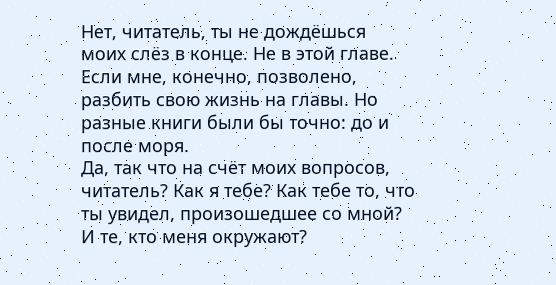Нет, читатель, ты не дождёшься моих слёз в конце. Не в этой главе. Если мне, конечно, позволено, разбить свою жизнь на главы. Но разные книги были бы точно: до и после моря.
Да, так что на счёт моих вопросов, читатель? Как я тебе? Как тебе то, что ты увидел, произошедшее со мной? И те, кто меня окружают?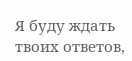Я буду ждать твоих ответов,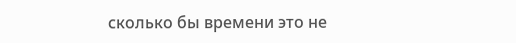сколько бы времени это не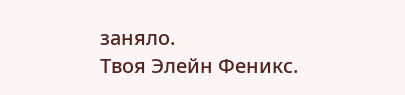заняло.
Твоя Элейн Феникс.